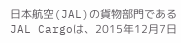日本航空(JAL)の貨物部門であるJAL Cargoは、2015年12月7日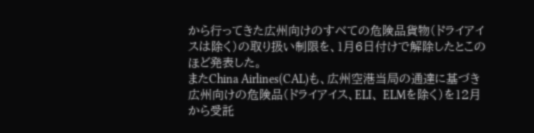から行ってきた広州向けのすべての危険品貨物(ドライアイスは除く)の取り扱い制限を、1月6日付けで解除したとこのほど発表した。
またChina Airlines(CAL)も、広州空港当局の通達に基づき広州向けの危険品(ドライアイス、ELI、 ELMを除く)を12月から受託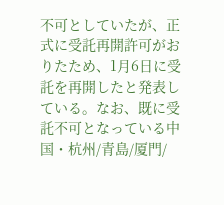不可としていたが、正式に受託再開許可がおりたため、1月6日に受託を再開したと発表している。なお、既に受託不可となっている中国・杭州/青島/厦門/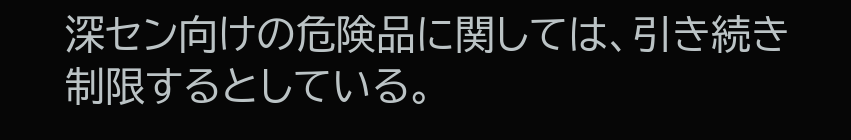深セン向けの危険品に関しては、引き続き制限するとしている。